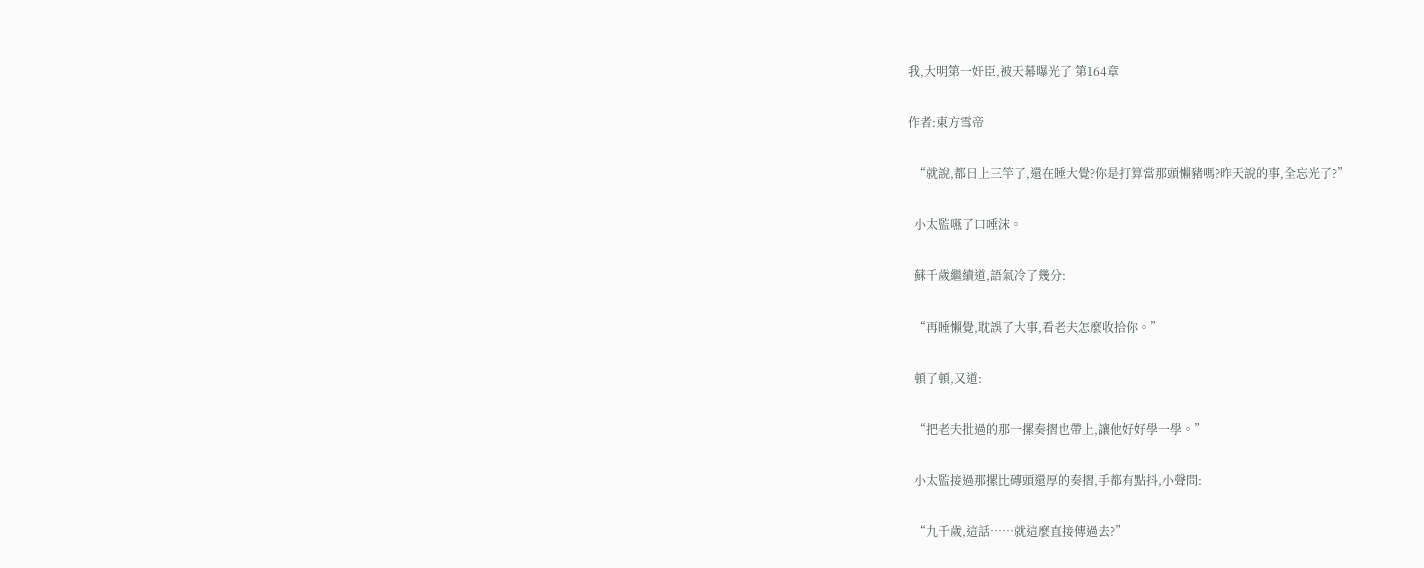我,大明第一奸臣,被天幕曝光了 第164章

作者:東方雪帝

  “就說,都日上三竿了,還在睡大覺?你是打算當那頭懶豬嗎?昨天說的事,全忘光了?”

  小太監嚥了口唾沫。

  蘇千歲繼續道,語氣冷了幾分:

  “再睡懶覺,耽誤了大事,看老夫怎麼收拾你。”

  頓了頓,又道:

  “把老夫批過的那一摞奏摺也帶上,讓他好好學一學。”

  小太監接過那摞比磚頭還厚的奏摺,手都有點抖,小聲問:

  “九千歲,這話……就這麼直接傳過去?”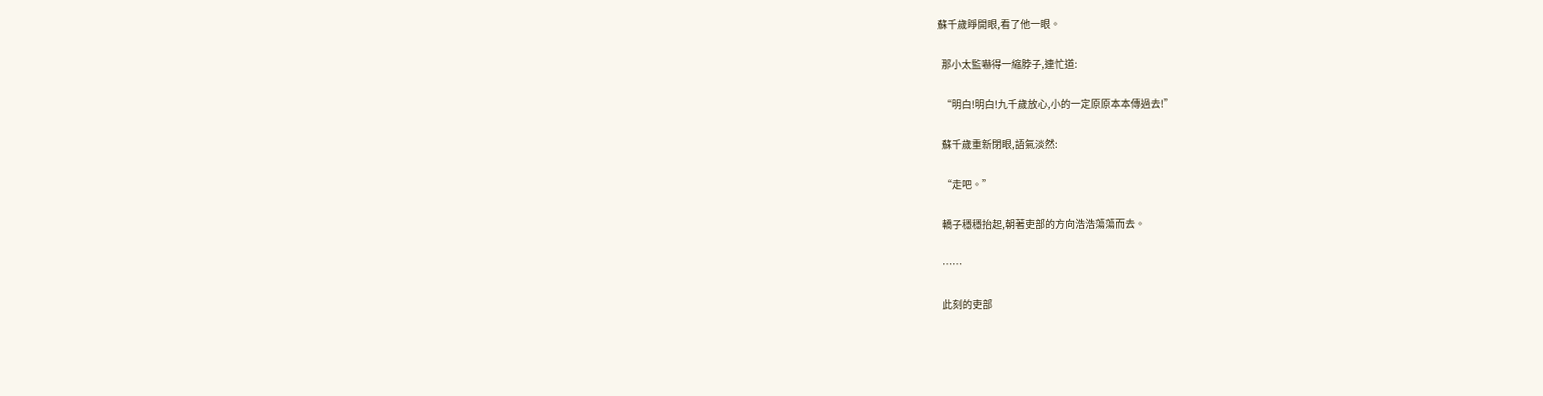蘇千歲睜開眼,看了他一眼。

  那小太監嚇得一縮脖子,連忙道:

  “明白!明白!九千歲放心,小的一定原原本本傳過去!”

  蘇千歲重新閉眼,語氣淡然:

  “走吧。”

  轎子穩穩抬起,朝著吏部的方向浩浩蕩蕩而去。

  ……

  此刻的吏部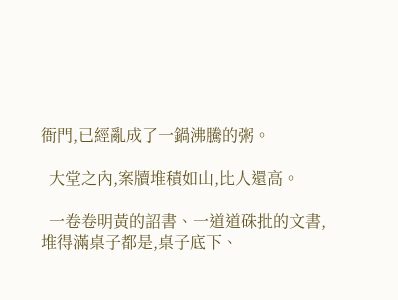衙門,已經亂成了一鍋沸騰的粥。

  大堂之內,案牘堆積如山,比人還高。

  一卷卷明黃的詔書、一道道硃批的文書,堆得滿桌子都是,桌子底下、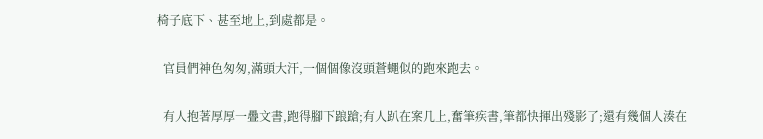椅子底下、甚至地上,到處都是。

  官員們神色匆匆,滿頭大汗,一個個像沒頭蒼蠅似的跑來跑去。

  有人抱著厚厚一疊文書,跑得腳下踉蹌;有人趴在案几上,奮筆疾書,筆都快揮出殘影了;還有幾個人湊在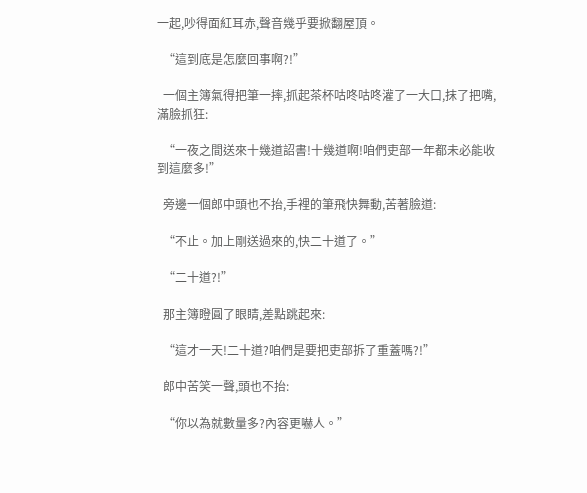一起,吵得面紅耳赤,聲音幾乎要掀翻屋頂。

  “這到底是怎麼回事啊?!”

  一個主簿氣得把筆一摔,抓起茶杯咕咚咕咚灌了一大口,抹了把嘴,滿臉抓狂:

  “一夜之間送來十幾道詔書!十幾道啊!咱們吏部一年都未必能收到這麼多!”

  旁邊一個郎中頭也不抬,手裡的筆飛快舞動,苦著臉道:

  “不止。加上剛送過來的,快二十道了。”

  “二十道?!”

  那主簿瞪圓了眼睛,差點跳起來:

  “這才一天!二十道?咱們是要把吏部拆了重蓋嗎?!”

  郎中苦笑一聲,頭也不抬:

  “你以為就數量多?內容更嚇人。”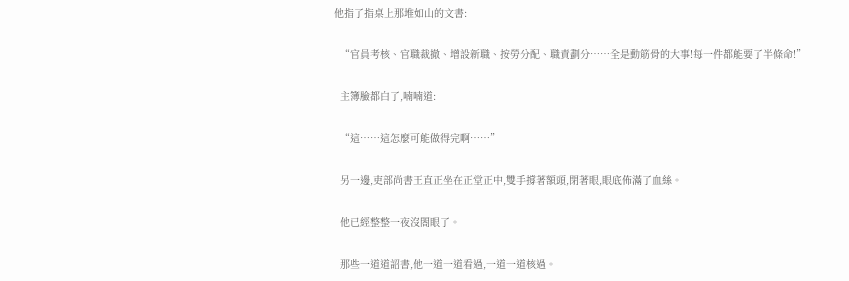他指了指桌上那堆如山的文書:

  “官員考核、官職裁撤、增設新職、按勞分配、職責劃分……全是動筋骨的大事!每一件都能要了半條命!”

  主簿臉都白了,喃喃道:

  “這……這怎麼可能做得完啊……”

  另一邊,吏部尚書王直正坐在正堂正中,雙手撐著額頭,閉著眼,眼底佈滿了血絲。

  他已經整整一夜沒閤眼了。

  那些一道道詔書,他一道一道看過,一道一道核過。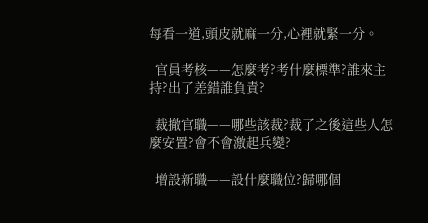每看一道,頭皮就麻一分,心裡就緊一分。

  官員考核——怎麼考?考什麼標準?誰來主持?出了差錯誰負責?

  裁撤官職——哪些該裁?裁了之後這些人怎麼安置?會不會激起兵變?

  增設新職——設什麼職位?歸哪個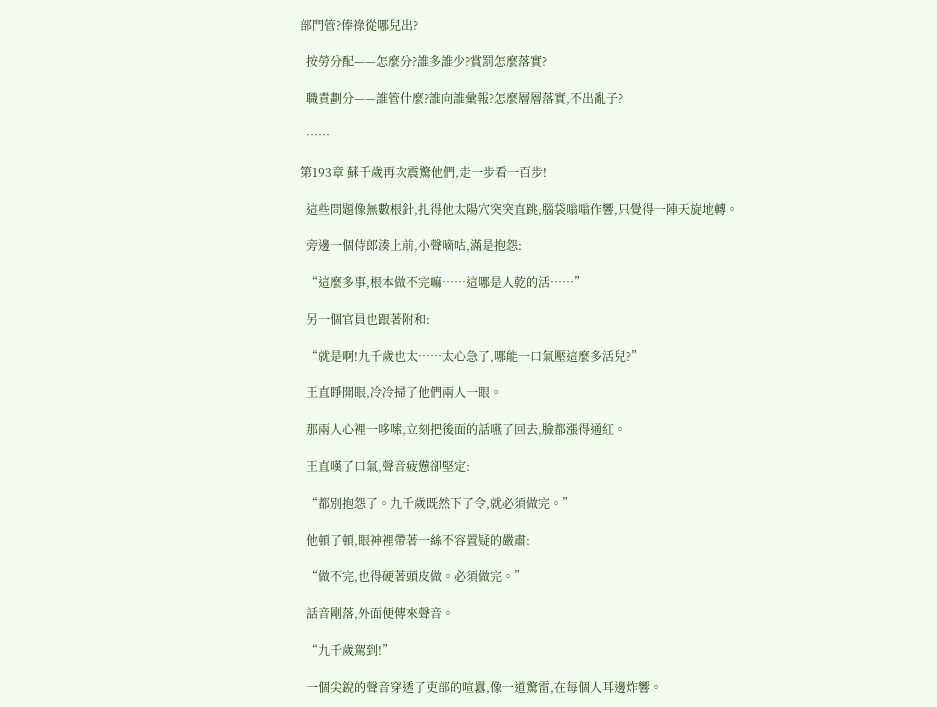部門管?俸祿從哪兒出?

  按勞分配——怎麼分?誰多誰少?賞罰怎麼落實?

  職責劃分——誰管什麼?誰向誰彙報?怎麼層層落實,不出亂子?

  ……

第193章 蘇千歲再次震驚他們,走一步看一百步!

  這些問題像無數根針,扎得他太陽穴突突直跳,腦袋嗡嗡作響,只覺得一陣天旋地轉。

  旁邊一個侍郎湊上前,小聲嘀咕,滿是抱怨:

  “這麼多事,根本做不完嘛……這哪是人乾的活……”

  另一個官員也跟著附和:

  “就是啊!九千歲也太……太心急了,哪能一口氣壓這麼多活兒?”

  王直睜開眼,冷冷掃了他們兩人一眼。

  那兩人心裡一哆嗦,立刻把後面的話嚥了回去,臉都漲得通紅。

  王直嘆了口氣,聲音疲憊卻堅定:

  “都別抱怨了。九千歲既然下了令,就必須做完。”

  他頓了頓,眼神裡帶著一絲不容置疑的嚴肅:

  “做不完,也得硬著頭皮做。必須做完。”

  話音剛落,外面便傳來聲音。

  “九千歲駕到!”

  一個尖銳的聲音穿透了吏部的喧囂,像一道驚雷,在每個人耳邊炸響。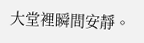大堂裡瞬間安靜。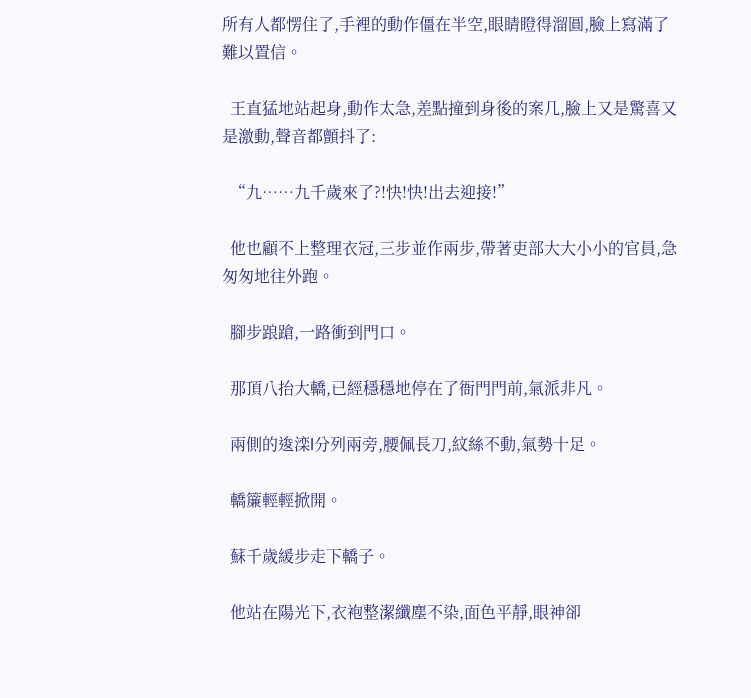所有人都愣住了,手裡的動作僵在半空,眼睛瞪得溜圓,臉上寫滿了難以置信。

  王直猛地站起身,動作太急,差點撞到身後的案几,臉上又是驚喜又是激動,聲音都顫抖了:

  “九……九千歲來了?!快!快!出去迎接!”

  他也顧不上整理衣冠,三步並作兩步,帶著吏部大大小小的官員,急匆匆地往外跑。

  腳步踉蹌,一路衝到門口。

  那頂八抬大轎,已經穩穩地停在了衙門門前,氣派非凡。

  兩側的逡滦l分列兩旁,腰佩長刀,紋絲不動,氣勢十足。

  轎簾輕輕掀開。

  蘇千歲緩步走下轎子。

  他站在陽光下,衣袍整潔纖塵不染,面色平靜,眼神卻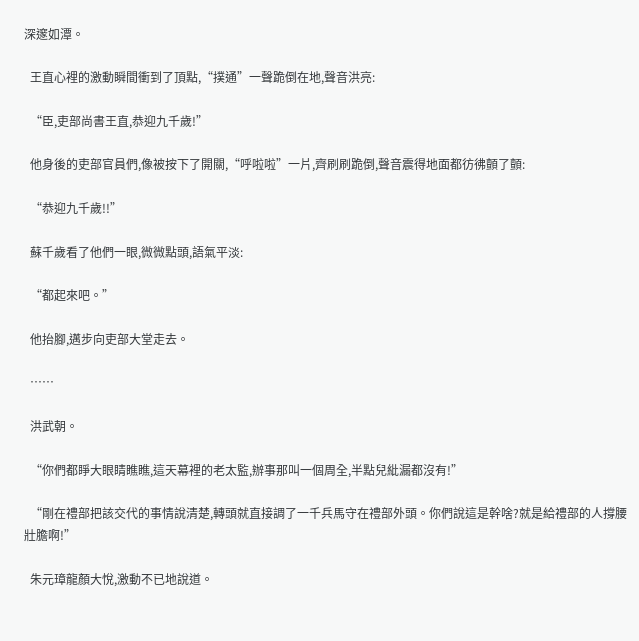深邃如潭。

  王直心裡的激動瞬間衝到了頂點,“撲通”一聲跪倒在地,聲音洪亮:

  “臣,吏部尚書王直,恭迎九千歲!”

  他身後的吏部官員們,像被按下了開關,“呼啦啦”一片,齊刷刷跪倒,聲音震得地面都彷彿顫了顫:

  “恭迎九千歲!!”

  蘇千歲看了他們一眼,微微點頭,語氣平淡:

  “都起來吧。”

  他抬腳,邁步向吏部大堂走去。

  ……

  洪武朝。

  “你們都睜大眼睛瞧瞧,這天幕裡的老太監,辦事那叫一個周全,半點兒紕漏都沒有!”

  “剛在禮部把該交代的事情說清楚,轉頭就直接調了一千兵馬守在禮部外頭。你們說這是幹啥?就是給禮部的人撐腰壯膽啊!”

  朱元璋龍顏大悅,激動不已地說道。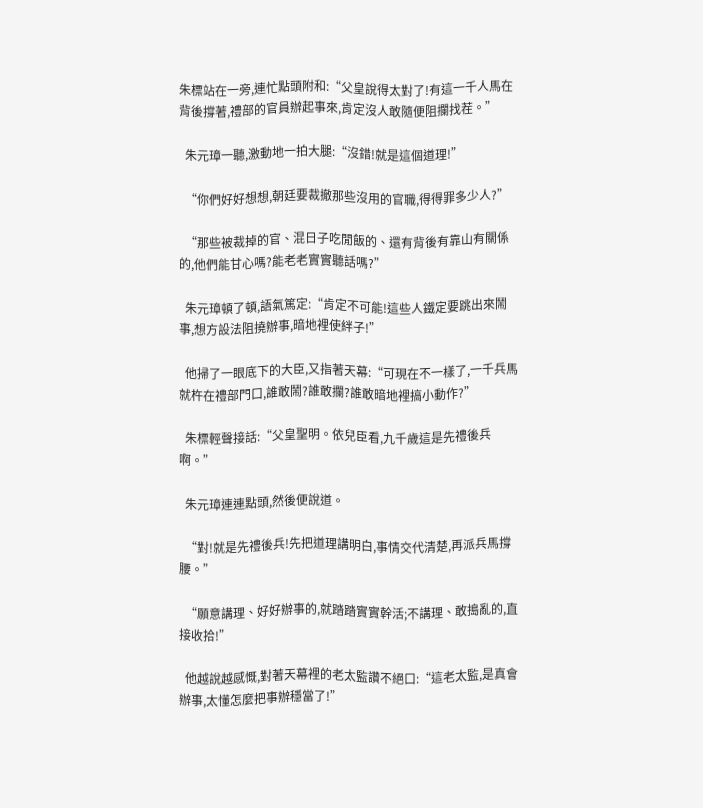朱標站在一旁,連忙點頭附和:“父皇說得太對了!有這一千人馬在背後撐著,禮部的官員辦起事來,肯定沒人敢隨便阻攔找茬。”

  朱元璋一聽,激動地一拍大腿:“沒錯!就是這個道理!”

  “你們好好想想,朝廷要裁撤那些沒用的官職,得得罪多少人?”

  “那些被裁掉的官、混日子吃閒飯的、還有背後有靠山有關係的,他們能甘心嗎?能老老實實聽話嗎?”

  朱元璋頓了頓,語氣篤定:“肯定不可能!這些人鐵定要跳出來鬧事,想方設法阻撓辦事,暗地裡使絆子!”

  他掃了一眼底下的大臣,又指著天幕:“可現在不一樣了,一千兵馬就杵在禮部門口,誰敢鬧?誰敢攔?誰敢暗地裡搞小動作?”

  朱標輕聲接話:“父皇聖明。依兒臣看,九千歲這是先禮後兵啊。”

  朱元璋連連點頭,然後便說道。

  “對!就是先禮後兵!先把道理講明白,事情交代清楚,再派兵馬撐腰。”

  “願意講理、好好辦事的,就踏踏實實幹活;不講理、敢搗亂的,直接收拾!”

  他越說越感慨,對著天幕裡的老太監讚不絕口:“這老太監,是真會辦事,太懂怎麼把事辦穩當了!”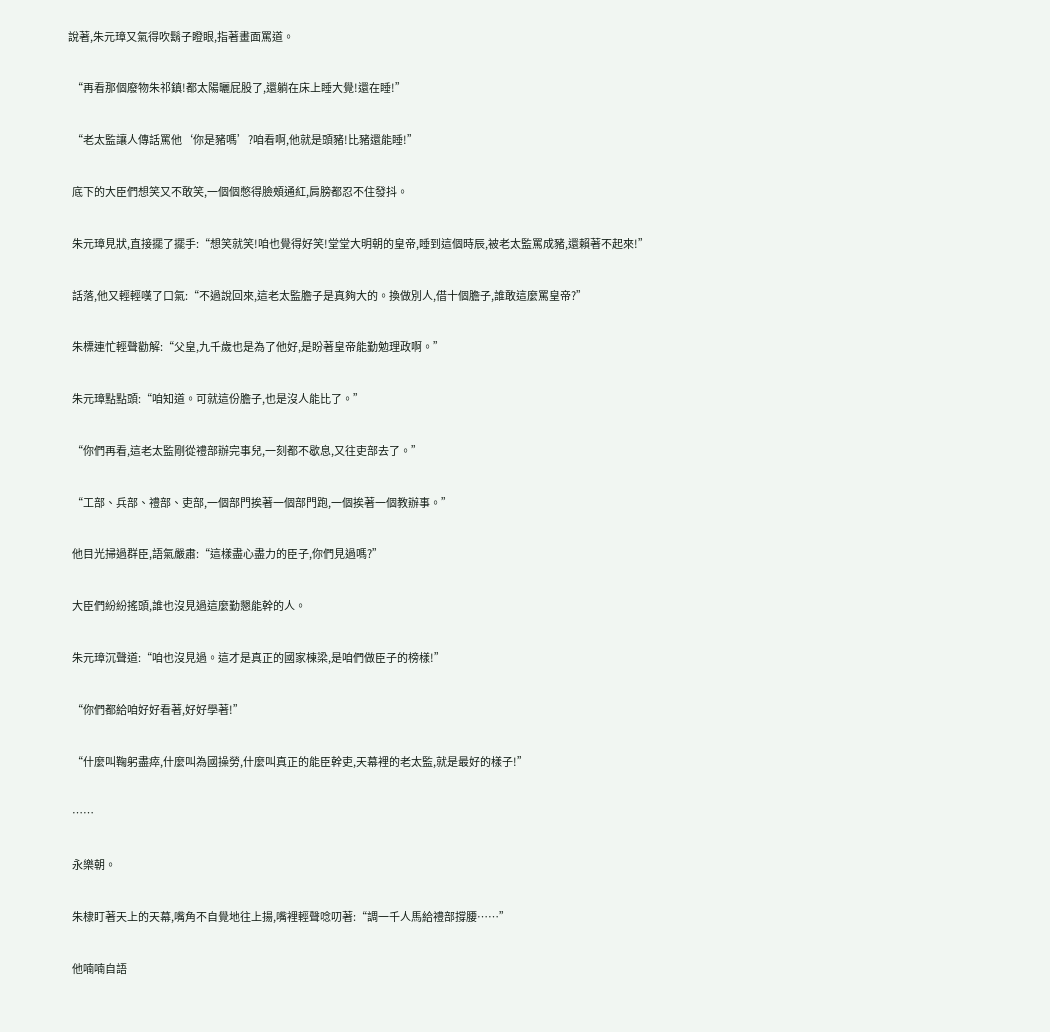說著,朱元璋又氣得吹鬍子瞪眼,指著畫面罵道。

  “再看那個廢物朱祁鎮!都太陽曬屁股了,還躺在床上睡大覺!還在睡!”

  “老太監讓人傳話罵他‘你是豬嗎’?咱看啊,他就是頭豬!比豬還能睡!”

  底下的大臣們想笑又不敢笑,一個個憋得臉頰通紅,肩膀都忍不住發抖。

  朱元璋見狀,直接擺了擺手:“想笑就笑!咱也覺得好笑!堂堂大明朝的皇帝,睡到這個時辰,被老太監罵成豬,還賴著不起來!”

  話落,他又輕輕嘆了口氣:“不過說回來,這老太監膽子是真夠大的。換做別人,借十個膽子,誰敢這麼罵皇帝?”

  朱標連忙輕聲勸解:“父皇,九千歲也是為了他好,是盼著皇帝能勤勉理政啊。”

  朱元璋點點頭:“咱知道。可就這份膽子,也是沒人能比了。”

  “你們再看,這老太監剛從禮部辦完事兒,一刻都不歇息,又往吏部去了。”

  “工部、兵部、禮部、吏部,一個部門挨著一個部門跑,一個挨著一個教辦事。”

  他目光掃過群臣,語氣嚴肅:“這樣盡心盡力的臣子,你們見過嗎?”

  大臣們紛紛搖頭,誰也沒見過這麼勤懇能幹的人。

  朱元璋沉聲道:“咱也沒見過。這才是真正的國家棟梁,是咱們做臣子的榜樣!”

  “你們都給咱好好看著,好好學著!”

  “什麼叫鞠躬盡瘁,什麼叫為國操勞,什麼叫真正的能臣幹吏,天幕裡的老太監,就是最好的樣子!”

  ……

  永樂朝。

  朱棣盯著天上的天幕,嘴角不自覺地往上揚,嘴裡輕聲唸叨著:“調一千人馬給禮部撐腰……”

  他喃喃自語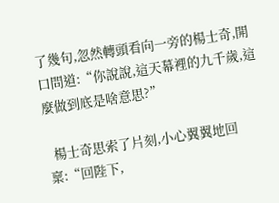了幾句,忽然轉頭看向一旁的楊士奇,開口問道:“你說說,這天幕裡的九千歲,這麼做到底是啥意思?”

  楊士奇思索了片刻,小心翼翼地回稟:“回陛下,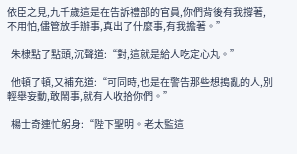依臣之見,九千歲這是在告訴禮部的官員,你們背後有我撐著,不用怕,儘管放手辦事,真出了什麼事,有我擔著。”

  朱棣點了點頭,沉聲道:“對,這就是給人吃定心丸。”

  他頓了頓,又補充道:“可同時,也是在警告那些想搗亂的人,別輕舉妄動,敢鬧事,就有人收拾你們。”

  楊士奇連忙躬身:“陛下聖明。老太監這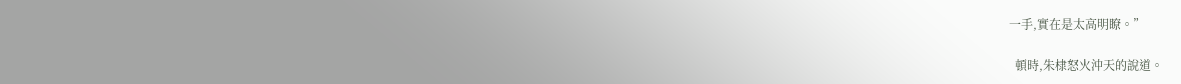一手,實在是太高明瞭。”

  頓時,朱棣怒火沖天的說道。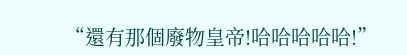“還有那個廢物皇帝!哈哈哈哈哈!”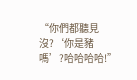“你們都聽見沒?‘你是豬嗎’?哈哈哈哈!”